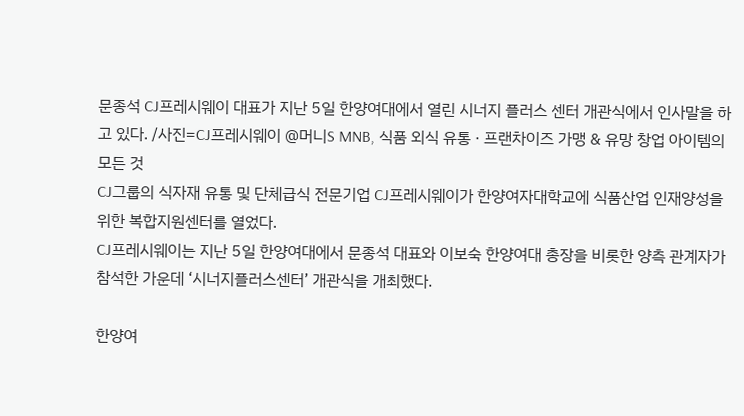문종석 CJ프레시웨이 대표가 지난 5일 한양여대에서 열린 시너지 플러스 센터 개관식에서 인사말을 하고 있다. /사진=CJ프레시웨이 @머니S MNB, 식품 외식 유통 · 프랜차이즈 가맹 & 유망 창업 아이템의 모든 것
CJ그룹의 식자재 유통 및 단체급식 전문기업 CJ프레시웨이가 한양여자대학교에 식품산업 인재양성을 위한 복합지원센터를 열었다.
CJ프레시웨이는 지난 5일 한양여대에서 문종석 대표와 이보숙 한양여대 총장을 비롯한 양측 관계자가 참석한 가운데 ‘시너지플러스센터’ 개관식을 개최했다.

한양여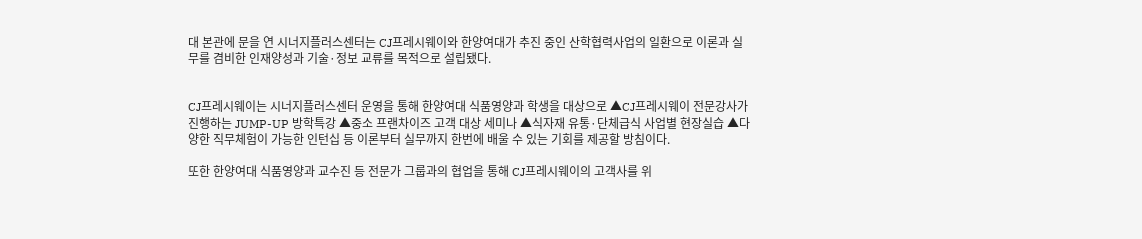대 본관에 문을 연 시너지플러스센터는 CJ프레시웨이와 한양여대가 추진 중인 산학협력사업의 일환으로 이론과 실무를 겸비한 인재양성과 기술·정보 교류를 목적으로 설립됐다.


CJ프레시웨이는 시너지플러스센터 운영을 통해 한양여대 식품영양과 학생을 대상으로 ▲CJ프레시웨이 전문강사가 진행하는 JUMP-UP 방학특강 ▲중소 프랜차이즈 고객 대상 세미나 ▲식자재 유통·단체급식 사업별 현장실습 ▲다양한 직무체험이 가능한 인턴십 등 이론부터 실무까지 한번에 배울 수 있는 기회를 제공할 방침이다.

또한 한양여대 식품영양과 교수진 등 전문가 그룹과의 협업을 통해 CJ프레시웨이의 고객사를 위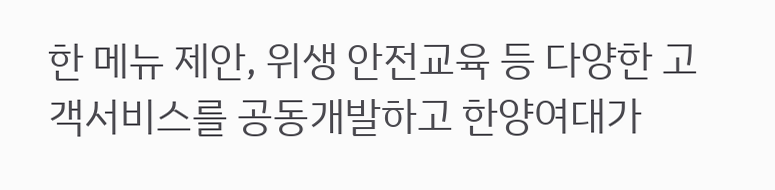한 메뉴 제안, 위생 안전교육 등 다양한 고객서비스를 공동개발하고 한양여대가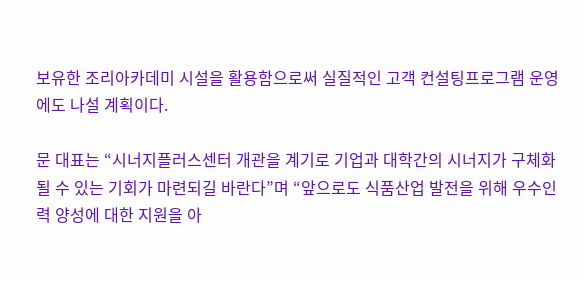보유한 조리아카데미 시설을 활용함으로써 실질적인 고객 컨설팅프로그램 운영에도 나설 계획이다.

문 대표는 “시너지플러스센터 개관을 계기로 기업과 대학간의 시너지가 구체화될 수 있는 기회가 마련되길 바란다”며 “앞으로도 식품산업 발전을 위해 우수인력 양성에 대한 지원을 아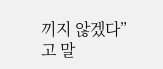끼지 않겠다”고 말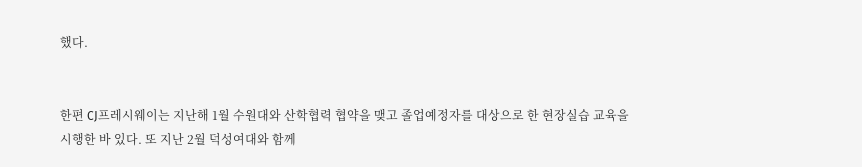했다.


한편 CJ프레시웨이는 지난해 1월 수원대와 산학협력 협약을 맺고 졸업예정자를 대상으로 한 현장실습 교육을 시행한 바 있다. 또 지난 2월 덕성여대와 함께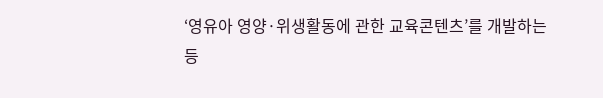‘영유아 영양·위생활동에 관한 교육콘텐츠’를 개발하는 등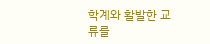학계와 활발한 교류를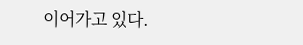이어가고 있다.